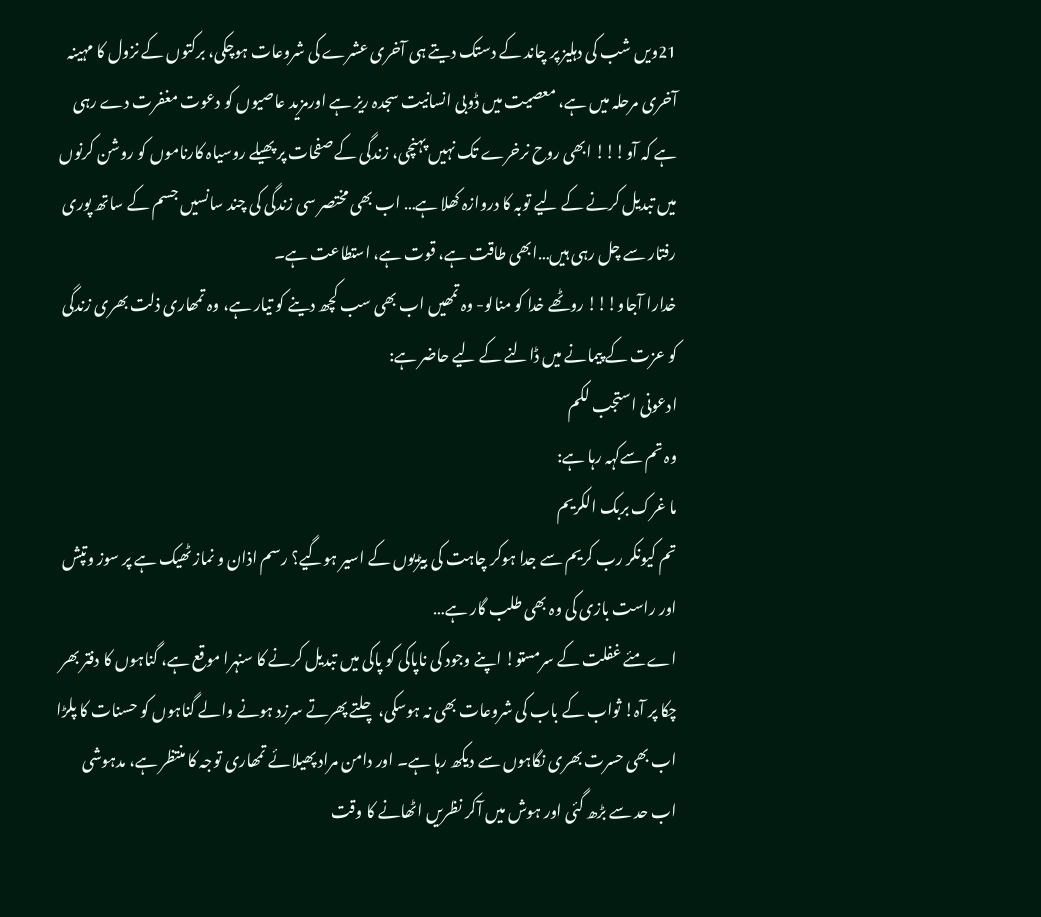21ویں شب کی دہلیز پر چاند کے دستک دیتے ہی آخری عشرے کی شروعات ہوچکی، برکتوں کے نزول کا مہینہ آخری مرحلہ میں ہے، معصیت میں ڈوبی انسانیت سجدہ ریز ہے اورمزید عاصیوں کو دعوت مغفرت دے رہی ہے کہ آو!!! ابھی روح نرخرے تک نہیں پہنچی، زندگی کے صفحات پر پھیلے روسیاہ کارناموں کو روشن کرنوں میں تبدیل کرنے کے لیے توبہ کا دروازہ کھلا ہے… اب بھی مختصر سی زندگی کی چند سانسیں جسم کے ساتھ پوری رفتار سے چل رہی ہیں…ابھی طاقت ہے، قوت ہے، استطاعت ہے۔
خدارا آجاو!!! روٹھے خدا کو منالو- وہ تمھیں اب بھی سب کچھ دینے کو تیار ہے، وہ تمھاری ذلت بھری زندگی کو عزت کے پیمانے میں ڈالنے کے لیے حاضر ہے:
ادعونی استجب لکم
وہ تم سےکہہ رہا ہے:
ما غرک بربک الکریم
تم کیونکر رب کریم سے جدا ہوکر چاہت کی بیڑیوں کے اسیر ہوگیے؟ رسم اذان و نماز ٹھیک ہے پر سوز وتپش اور راست بازی کی وہ بھی طلب گار ہے…
اے مئے غفلت کے سرمستو! اپنے وجود کی ناپاکی کو پاکی میں تبدیل کرنے کا سنہرا موقع ہے، گناہوں کا دفتر بھر چکا پر آہ! ثواب کے باب کی شروعات بھی نہ ہوسکی، چلتے پھرتے سرزد ہونے والے گناہوں کو حسنات کا پلڑا اب بھی حسرت بھری نگاہوں سے دیکھ رہا ہے۔ اور دامن مراد پھیلائے تمھاری توجہ کا منتظر ہے، مدہوشی اب حد سے بڑھ گئی اور ہوش میں آکر نظریں اٹھانے کا وقت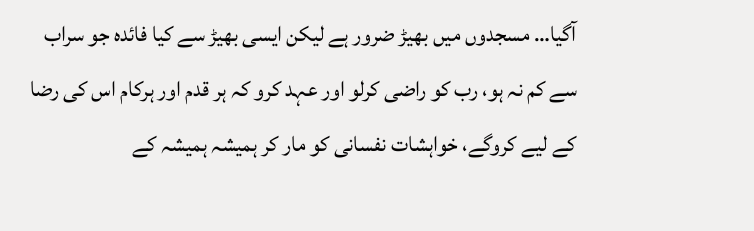آگیا… مسجدوں میں بھیڑ ضرور ہے لیکن ایسی بھیڑ سے کیا فائدہ جو سراب سے کم نہ ہو، رب کو راضی کرلو اور عہد کرو کہ ہر قدم اور ہرکام اس کی رضا کے لیے کروگے، خواہشات نفسانی کو مار کر ہمیشہ ہمیشہ کے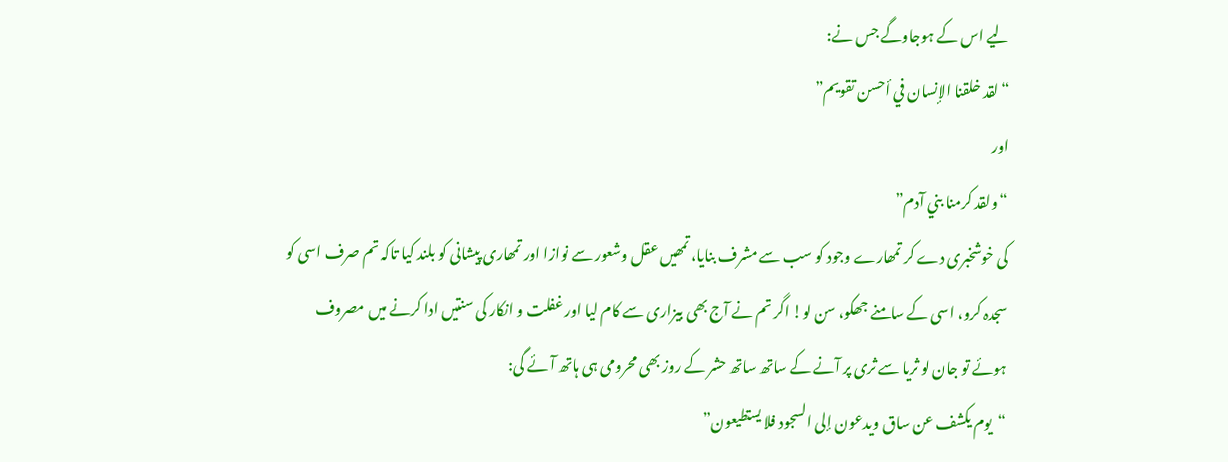لیے اس کے ہوجاوگے جس نے:
“لقد خلقنا الإنسان في أحسن تقویم”
اور
“ولقد کرمنا بني آدم”
کی خوشخبری دے کر تمھارے وجود کو سب سے مشرف بنایا، تمھیں عقل وشعور سے نوازا اور تمھاری پیشانی کو بلند کیا تاکہ تم صرف اسی کو سجدہ کرو، اسی کے سامنے جھکو، سن لو! اگر تم نے آج بھی بیزاری سے کام لیا اور غفلت و انکار کی سنتیں ادا کرنے میں مصروف ہوئے تو جان لو ثریا سے ثری پر آنے کے ساتھ ساتھ حشر کے روز بھی محرومی ہی ہاتھ آئے گی:
“یوم یکشف عن ساق ویدعون إلی السجود فلا یستطیعون”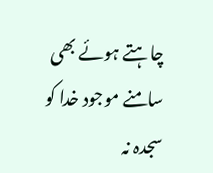چاہتے ہوئے بھی سامنے موجود خدا کو سجدہ نہ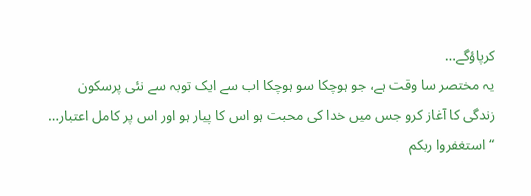کرپاؤگے…
یہ مختصر سا وقت ہے، جو ہوچکا سو ہوچکا اب سے ایک توبہ سے نئی پرسکون زندگی کا آغاز کرو جس میں خدا کی محبت ہو اس کا پیار ہو اور اس پر کامل اعتبار…
“استغفروا ربکم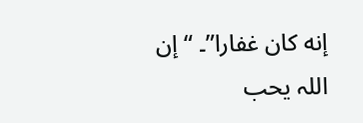إنه کان غفارا”۔ “إن اللہ یحب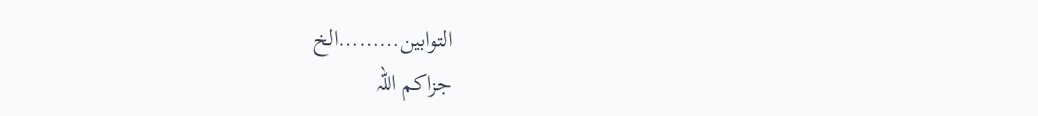التوابین………الخ
جزاکم اللہ